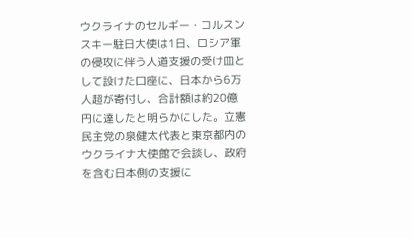ウクライナのセルギー・コルスンスキー駐日大使は1日、ロシア軍の侵攻に伴う人道支援の受け皿として設けた口座に、日本から6万人超が寄付し、合計額は約20億円に達したと明らかにした。立憲民主党の泉健太代表と東京都内のウクライナ大使館で会談し、政府を含む日本側の支援に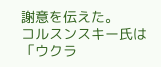謝意を伝えた。
コルスンスキー氏は「ウクラ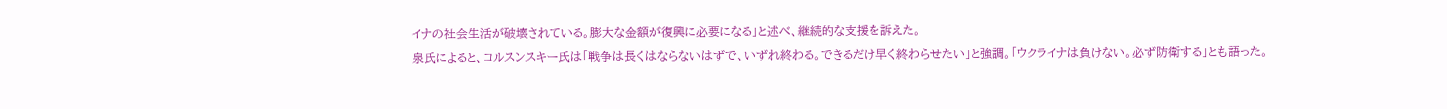イナの社会生活が破壊されている。膨大な金額が復興に必要になる」と述べ、継続的な支援を訴えた。
泉氏によると、コルスンスキー氏は「戦争は長くはならないはずで、いずれ終わる。できるだけ早く終わらせたい」と強調。「ウクライナは負けない。必ず防衛する」とも語った。